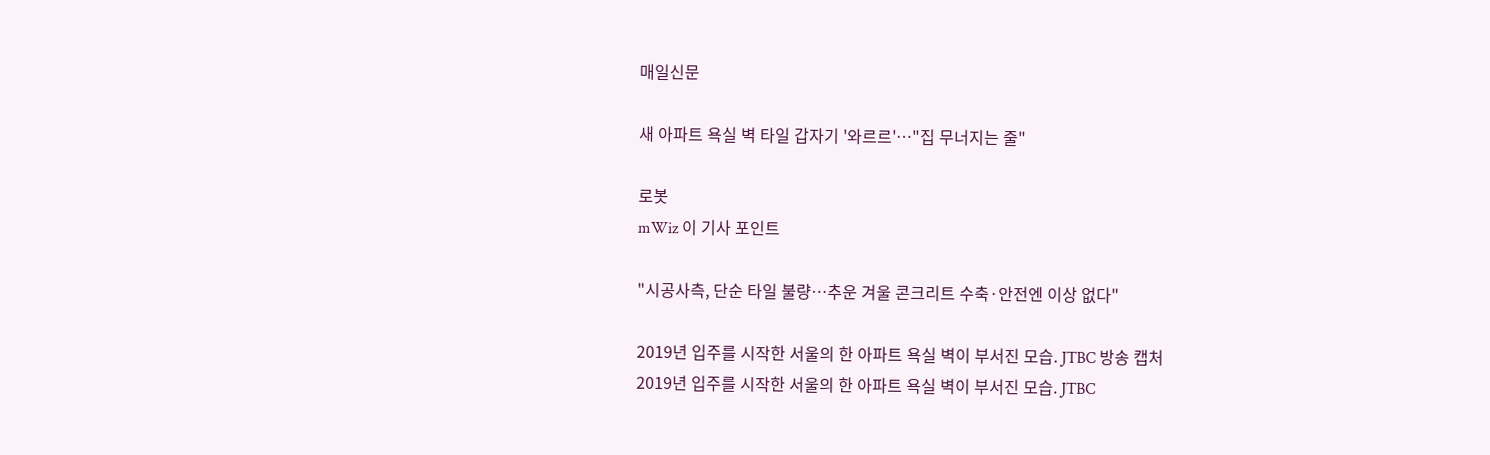매일신문

새 아파트 욕실 벽 타일 갑자기 '와르르'…"집 무너지는 줄"

로봇
mWiz 이 기사 포인트

"시공사측, 단순 타일 불량…추운 겨울 콘크리트 수축·안전엔 이상 없다"

2019년 입주를 시작한 서울의 한 아파트 욕실 벽이 부서진 모습. JTBC 방송 캡처
2019년 입주를 시작한 서울의 한 아파트 욕실 벽이 부서진 모습. JTBC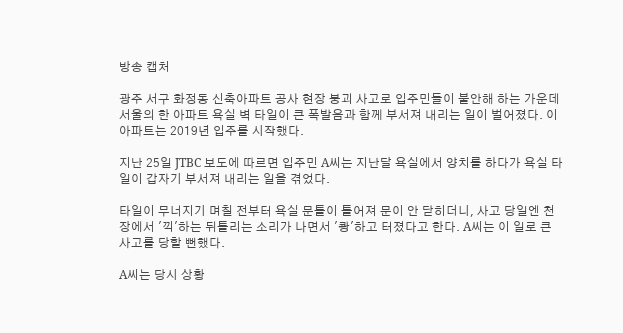방송 캡처

광주 서구 화정동 신축아파트 공사 현장 붕괴 사고로 입주민들이 불안해 하는 가운데 서울의 한 아파트 욕실 벽 타일이 큰 폭발음과 함께 부서져 내리는 일이 벌어졌다. 이 아파트는 2019년 입주를 시작했다.

지난 25일 JTBC 보도에 따르면 입주민 A씨는 지난달 욕실에서 양치를 하다가 욕실 타일이 갑자기 부서져 내리는 일을 겪었다.

타일이 무너지기 며칠 전부터 욕실 문틀이 틀어져 문이 안 닫히더니, 사고 당일엔 천장에서 '끽'하는 뒤틀리는 소리가 나면서 '쾅'하고 터졌다고 한다. A씨는 이 일로 큰 사고를 당할 뻔했다.

A씨는 당시 상황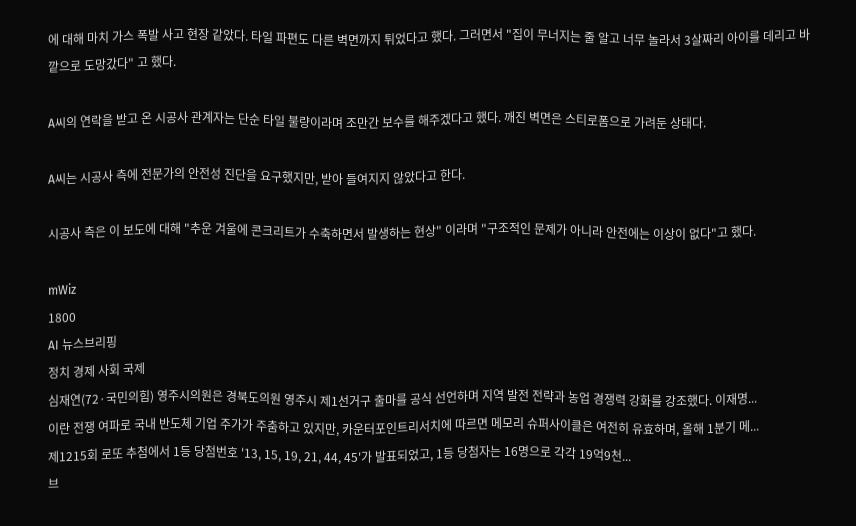에 대해 마치 가스 폭발 사고 현장 같았다. 타일 파편도 다른 벽면까지 튀었다고 했다. 그러면서 "집이 무너지는 줄 알고 너무 놀라서 3살짜리 아이를 데리고 바깥으로 도망갔다" 고 했다.

A씨의 연락을 받고 온 시공사 관계자는 단순 타일 불량이라며 조만간 보수를 해주겠다고 했다. 깨진 벽면은 스티로폼으로 가려둔 상태다.

A씨는 시공사 측에 전문가의 안전성 진단을 요구했지만, 받아 들여지지 않았다고 한다.

시공사 측은 이 보도에 대해 "추운 겨울에 콘크리트가 수축하면서 발생하는 현상" 이라며 "구조적인 문제가 아니라 안전에는 이상이 없다"고 했다.

mWiz
1800
AI 뉴스브리핑
정치 경제 사회 국제
심재연(72·국민의힘) 영주시의원은 경북도의원 영주시 제1선거구 출마를 공식 선언하며 지역 발전 전략과 농업 경쟁력 강화를 강조했다. 이재명...
이란 전쟁 여파로 국내 반도체 기업 주가가 주춤하고 있지만, 카운터포인트리서치에 따르면 메모리 슈퍼사이클은 여전히 유효하며, 올해 1분기 메...
제1215회 로또 추첨에서 1등 당첨번호 '13, 15, 19, 21, 44, 45'가 발표되었고, 1등 당첨자는 16명으로 각각 19억9천...
브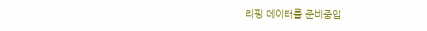리핑 데이터를 준비중입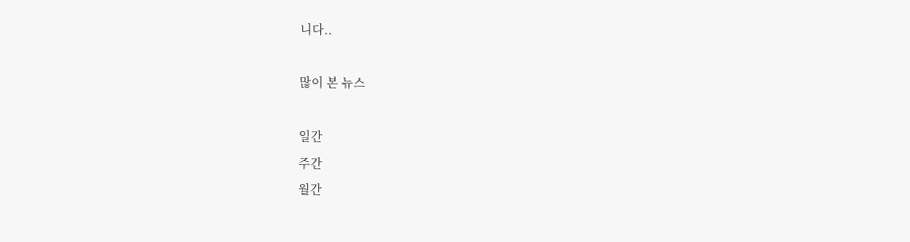니다..

많이 본 뉴스

일간
주간
월간